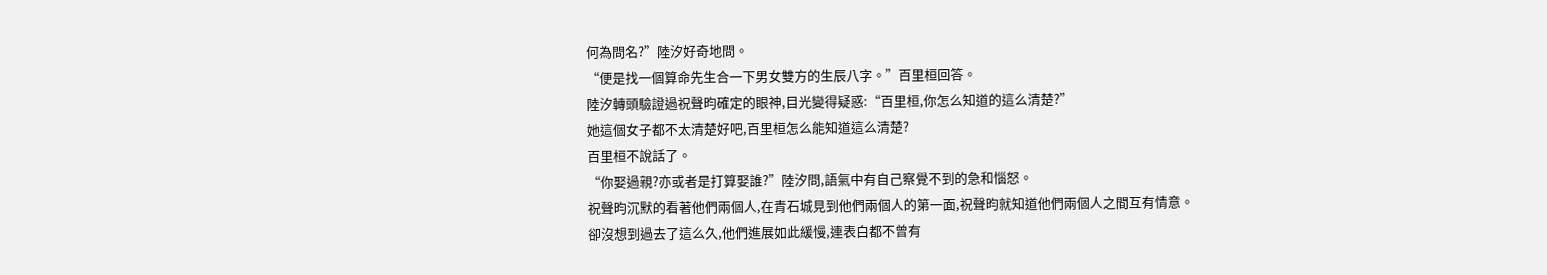何為問名?”陸汐好奇地問。
“便是找一個算命先生合一下男女雙方的生辰八字。”百里桓回答。
陸汐轉頭驗證過祝聲昀確定的眼神,目光變得疑惑:“百里桓,你怎么知道的這么清楚?”
她這個女子都不太清楚好吧,百里桓怎么能知道這么清楚?
百里桓不說話了。
“你娶過親?亦或者是打算娶誰?”陸汐問,語氣中有自己察覺不到的急和惱怒。
祝聲昀沉默的看著他們兩個人,在青石城見到他們兩個人的第一面,祝聲昀就知道他們兩個人之間互有情意。
卻沒想到過去了這么久,他們進展如此緩慢,連表白都不曾有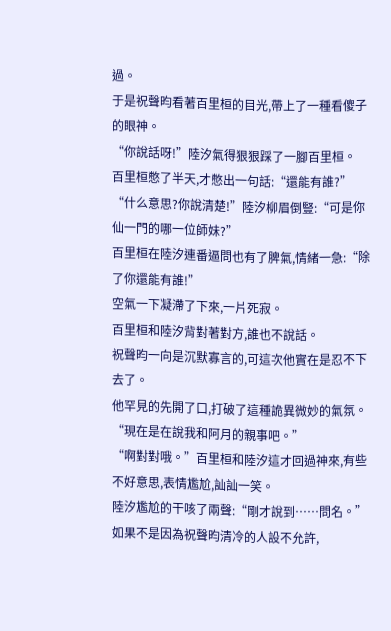過。
于是祝聲昀看著百里桓的目光,帶上了一種看傻子的眼神。
“你說話呀!”陸汐氣得狠狠踩了一腳百里桓。
百里桓憋了半天,才憋出一句話:“還能有誰?”
“什么意思?你說清楚!”陸汐柳眉倒豎:“可是你仙一門的哪一位師妹?”
百里桓在陸汐連番逼問也有了脾氣,情緒一急:“除了你還能有誰!”
空氣一下凝滯了下來,一片死寂。
百里桓和陸汐背對著對方,誰也不說話。
祝聲昀一向是沉默寡言的,可這次他實在是忍不下去了。
他罕見的先開了口,打破了這種詭異微妙的氣氛。
“現在是在說我和阿月的親事吧。”
“啊對對哦。”百里桓和陸汐這才回過神來,有些不好意思,表情尷尬,訕訕一笑。
陸汐尷尬的干咳了兩聲:“剛才說到……問名。”
如果不是因為祝聲昀清冷的人設不允許,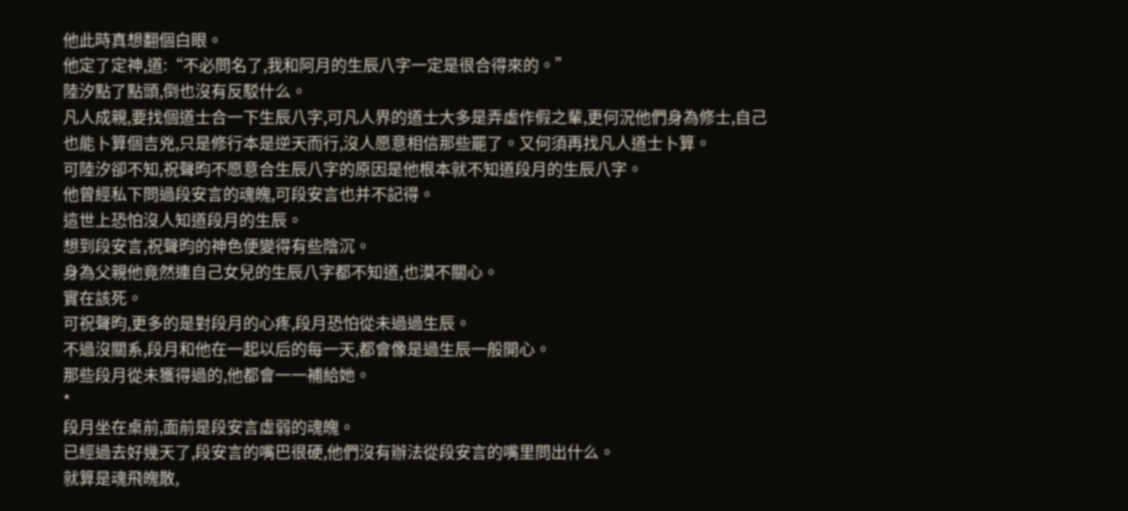他此時真想翻個白眼。
他定了定神,道:“不必問名了,我和阿月的生辰八字一定是很合得來的。”
陸汐點了點頭,倒也沒有反駁什么。
凡人成親,要找個道士合一下生辰八字,可凡人界的道士大多是弄虛作假之輩,更何況他們身為修士,自己也能卜算個吉兇,只是修行本是逆天而行,沒人愿意相信那些罷了。又何須再找凡人道士卜算。
可陸汐卻不知,祝聲昀不愿意合生辰八字的原因是他根本就不知道段月的生辰八字。
他曾經私下問過段安言的魂魄,可段安言也并不記得。
這世上恐怕沒人知道段月的生辰。
想到段安言,祝聲昀的神色便變得有些陰沉。
身為父親他竟然連自己女兒的生辰八字都不知道,也漠不關心。
實在該死。
可祝聲昀,更多的是對段月的心疼,段月恐怕從未過過生辰。
不過沒關系,段月和他在一起以后的每一天,都會像是過生辰一般開心。
那些段月從未獲得過的,他都會一一補給她。
*
段月坐在桌前,面前是段安言虛弱的魂魄。
已經過去好幾天了,段安言的嘴巴很硬,他們沒有辦法從段安言的嘴里問出什么。
就算是魂飛魄散,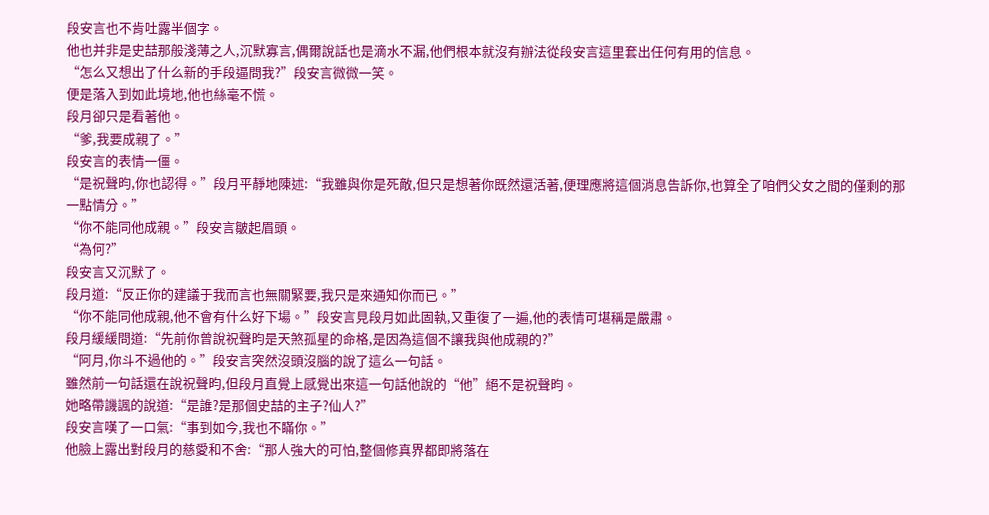段安言也不肯吐露半個字。
他也并非是史喆那般淺薄之人,沉默寡言,偶爾說話也是滴水不漏,他們根本就沒有辦法從段安言這里套出任何有用的信息。
“怎么又想出了什么新的手段逼問我?”段安言微微一笑。
便是落入到如此境地,他也絲毫不慌。
段月卻只是看著他。
“爹,我要成親了。”
段安言的表情一僵。
“是祝聲昀,你也認得。”段月平靜地陳述:“我雖與你是死敵,但只是想著你既然還活著,便理應將這個消息告訴你,也算全了咱們父女之間的僅剩的那一點情分。”
“你不能同他成親。”段安言皺起眉頭。
“為何?”
段安言又沉默了。
段月道:“反正你的建議于我而言也無關緊要,我只是來通知你而已。”
“你不能同他成親,他不會有什么好下場。”段安言見段月如此固執,又重復了一遍,他的表情可堪稱是嚴肅。
段月緩緩問道:“先前你曾說祝聲昀是天煞孤星的命格,是因為這個不讓我與他成親的?”
“阿月,你斗不過他的。”段安言突然沒頭沒腦的說了這么一句話。
雖然前一句話還在說祝聲昀,但段月直覺上感覺出來這一句話他說的“他”絕不是祝聲昀。
她略帶譏諷的說道:“是誰?是那個史喆的主子?仙人?”
段安言嘆了一口氣:“事到如今,我也不瞞你。”
他臉上露出對段月的慈愛和不舍:“那人強大的可怕,整個修真界都即將落在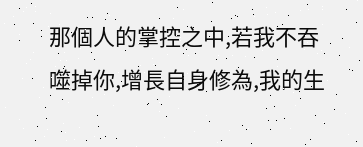那個人的掌控之中,若我不吞噬掉你,增長自身修為,我的生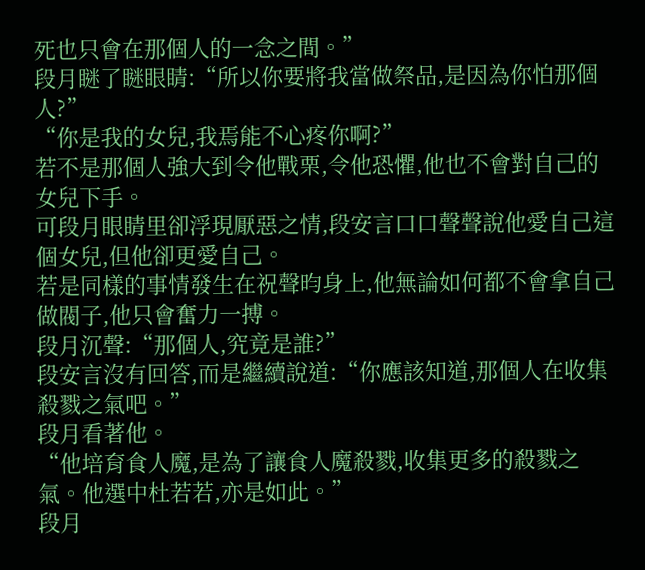死也只會在那個人的一念之間。”
段月瞇了瞇眼睛:“所以你要將我當做祭品,是因為你怕那個人?”
“你是我的女兒,我焉能不心疼你啊?”
若不是那個人強大到令他戰栗,令他恐懼,他也不會對自己的女兒下手。
可段月眼睛里卻浮現厭惡之情,段安言口口聲聲說他愛自己這個女兒,但他卻更愛自己。
若是同樣的事情發生在祝聲昀身上,他無論如何都不會拿自己做閥子,他只會奮力一搏。
段月沉聲:“那個人,究竟是誰?”
段安言沒有回答,而是繼續說道:“你應該知道,那個人在收集殺戮之氣吧。”
段月看著他。
“他培育食人魔,是為了讓食人魔殺戮,收集更多的殺戮之氣。他選中杜若若,亦是如此。”
段月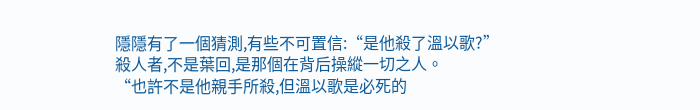隱隱有了一個猜測,有些不可置信:“是他殺了溫以歌?”
殺人者,不是葉回,是那個在背后操縱一切之人。
“也許不是他親手所殺,但溫以歌是必死的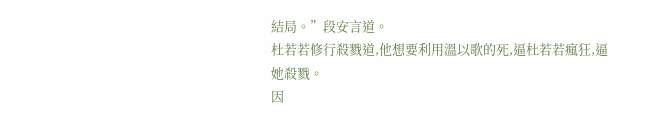結局。”段安言道。
杜若若修行殺戮道,他想要利用溫以歌的死,逼杜若若瘋狂,逼她殺戮。
因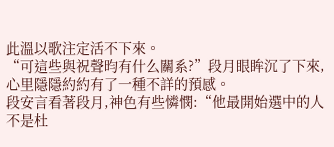此溫以歌注定活不下來。
“可這些與祝聲昀有什么關系?”段月眼眸沉了下來,心里隱隱約約有了一種不詳的預感。
段安言看著段月,神色有些憐憫:“他最開始選中的人不是杜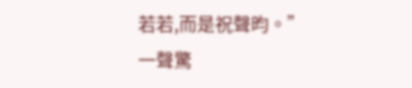若若,而是祝聲昀。”
一聲驚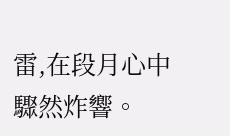雷,在段月心中驟然炸響。